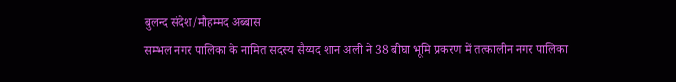बुलन्द संदेश/मौहम्मद अब्बास
सम्भल नगर पालिका के नामित सदस्य सैय्यद शान अली ने 38 बीघा भूमि प्रकरण में तत्कालीन नगर पालिका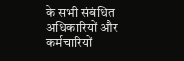के सभी संबंधित अधिकारियों और कर्मचारियों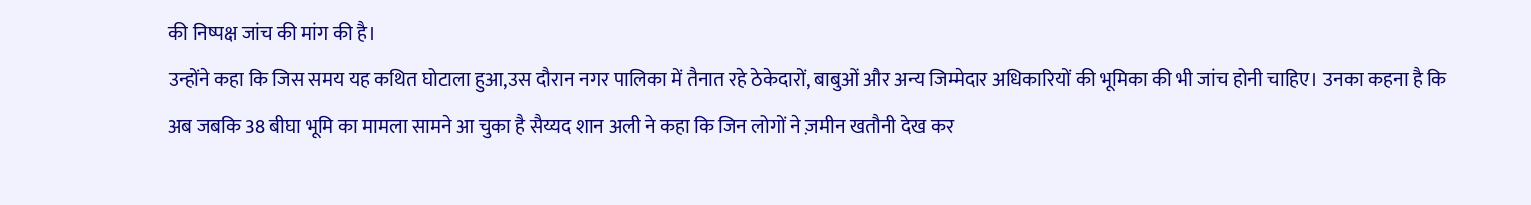की निष्पक्ष जांच की मांग की है।
उन्होंने कहा कि जिस समय यह कथित घोटाला हुआ,उस दौरान नगर पालिका में तैनात रहे ठेकेदारों, बाबुओं और अन्य जिम्मेदार अधिकारियों की भूमिका की भी जांच होनी चाहिए। उनका कहना है कि अब जबकि 38 बीघा भूमि का मामला सामने आ चुका है सैय्यद शान अली ने कहा कि जिन लोगों ने ज़मीन खतौनी देख कर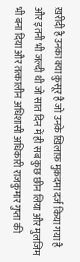ख़रीदी है उनका क्या क़ुसूर है जो उनके ख़िलाफ़ मुक़दमा दर्ज किया गया है और इतनी भी जल्दी थी जो सात दिन में ही सब कुछ छीन लिया और मुलजिम भी बना दिया और तत्कालीन अधिशासी अधिकारी राजकुमार गुप्ता की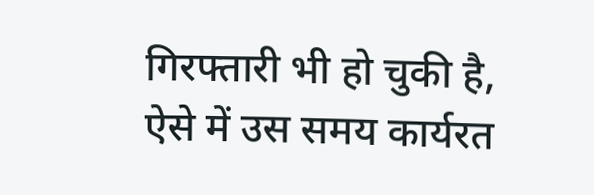गिरफ्तारी भी हो चुकी है, ऐसे में उस समय कार्यरत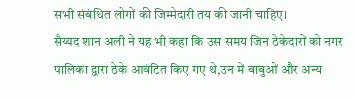सभी संबंधित लोगों की जिम्मेदारी तय की जानी चाहिए।
सैय्यद शान अली ने यह भी कहा कि उस समय जिन ठेकेदारों को नगर पालिका द्वारा ठेके आवंटित किए गए थे,उन में बाबुओं और अन्य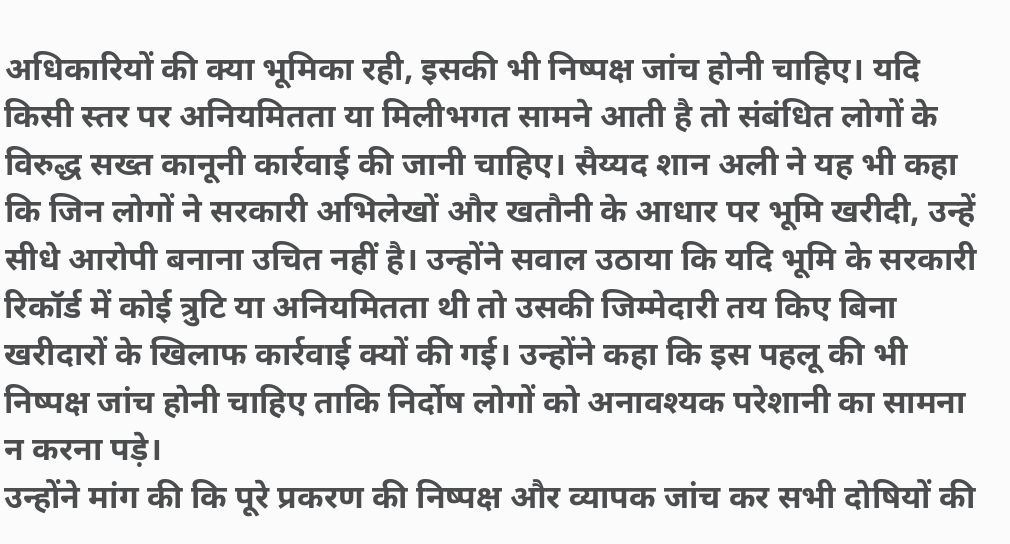अधिकारियों की क्या भूमिका रही, इसकी भी निष्पक्ष जांच होनी चाहिए। यदि किसी स्तर पर अनियमितता या मिलीभगत सामने आती है तो संबंधित लोगों के विरुद्ध सख्त कानूनी कार्रवाई की जानी चाहिए। सैय्यद शान अली ने यह भी कहा कि जिन लोगों ने सरकारी अभिलेखों और खतौनी के आधार पर भूमि खरीदी, उन्हें सीधे आरोपी बनाना उचित नहीं है। उन्होंने सवाल उठाया कि यदि भूमि के सरकारी रिकॉर्ड में कोई त्रुटि या अनियमितता थी तो उसकी जिम्मेदारी तय किए बिना खरीदारों के खिलाफ कार्रवाई क्यों की गई। उन्होंने कहा कि इस पहलू की भी निष्पक्ष जांच होनी चाहिए ताकि निर्दोष लोगों को अनावश्यक परेशानी का सामना न करना पड़े।
उन्होंने मांग की कि पूरे प्रकरण की निष्पक्ष और व्यापक जांच कर सभी दोषियों की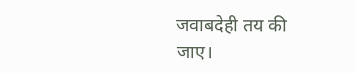जवाबदेही तय की जाए।